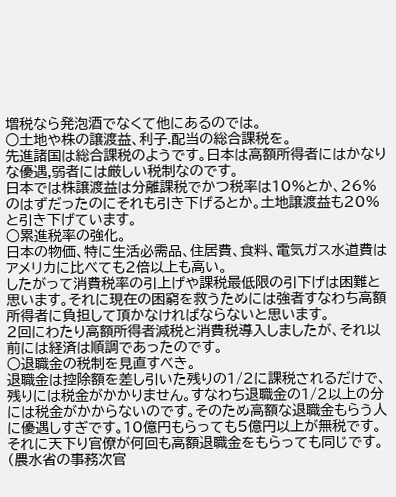増税なら発泡酒でなくて他にあるのでは。
○土地や株の譲渡益、利子.配当の総合課税を。
先進諸国は総合課税のようです。日本は高額所得者にはかなりな優遇,弱者には厳しい税制なのです。
日本では株譲渡益は分離課税でかつ税率は10%とか、26%のはずだったのにそれも引き下げるとか。土地譲渡益も20%と引き下げています。
○累進税率の強化。
日本の物価、特に生活必需品、住居費、食料、電気ガス水道費はアメリカに比べても2倍以上も高い。
したがって消費税率の引上げや課税最低限の引下げは困難と思います。それに現在の困窮を救うためには強者すなわち高額所得者に負担して頂かなければならないと思います。
2回にわたり高額所得者減税と消費税導入しましたが、それ以前には経済は順調であったのです。
○退職金の税制を見直すべき。
退職金は控除額を差し引いた残りの1/2に課税されるだけで、残りには税金がかかりません。すなわち退職金の1/2以上の分には税金がかからないのです。そのため高額な退職金もらう人に優遇しすぎです。10億円もらっても5億円以上が無税です。それに天下り官僚が何回も高額退職金をもらっても同じです。
(農水省の事務次官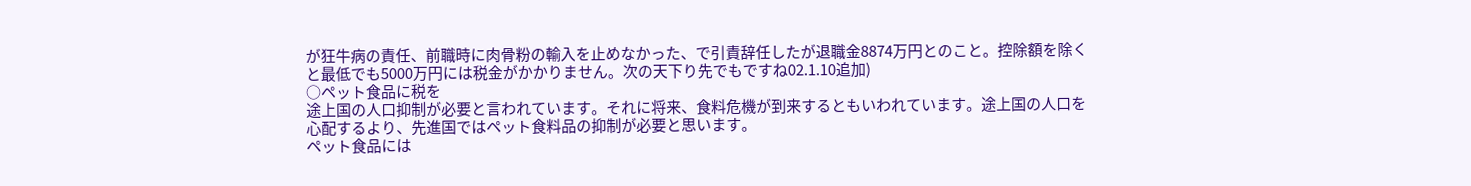が狂牛病の責任、前職時に肉骨粉の輸入を止めなかった、で引責辞任したが退職金8874万円とのこと。控除額を除くと最低でも5000万円には税金がかかりません。次の天下り先でもですね02.1.10追加)
○ペット食品に税を
途上国の人口抑制が必要と言われています。それに将来、食料危機が到来するともいわれています。途上国の人口を心配するより、先進国ではペット食料品の抑制が必要と思います。
ペット食品には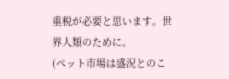重税が必要と思います。世界人類のために。
(ペット市場は盛況とのこ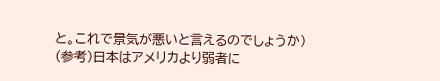と。これで景気が悪いと言えるのでしょうか)
(参考)日本はアメリカより弱者に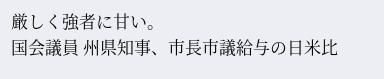厳しく強者に甘い。
国会議員 州県知事、市長市議給与の日米比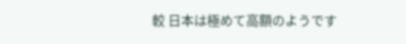較 日本は極めて高額のようです